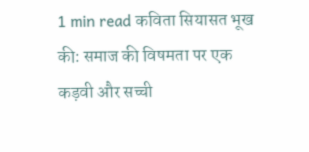1 min read कविता सियासत भूख की: समाज की विषमता पर एक कड़वी और सच्ची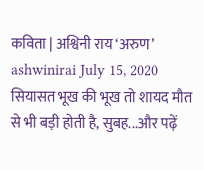कविता | अश्विनी राय ‘अरुण’ ashwinirai July 15, 2020 सियासत भूख की भूख तो शायद मौत से भी बड़ी होती है, सुबह...और पढ़ें